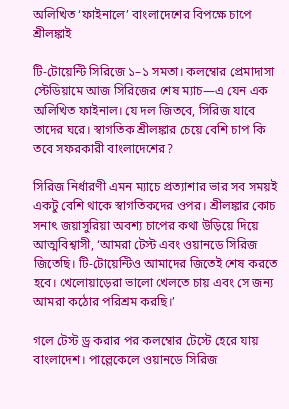অলিখিত ‘ফাইনালে’ বাংলাদেশের বিপক্ষে চাপে শ্রীলঙ্কাই

টি-টোয়েন্টি সিরিজে ১–১ সমতা। কলম্বোর প্রেমাদাসা স্টেডিয়ামে আজ সিরিজের শেষ ম্যাচ—এ যেন এক অলিখিত ফাইনাল। যে দল জিতবে, সিরিজ যাবে তাদের ঘরে। স্বাগতিক শ্রীলঙ্কার চেয়ে বেশি চাপ কি তবে সফরকারী বাংলাদেশের?

সিরিজ নির্ধারণী এমন ম্যাচে প্রত্যাশার ভার সব সময়ই একটু বেশি থাকে স্বাগতিকদের ওপর। শ্রীলঙ্কার কোচ সনাৎ জয়াসুরিয়া অবশ্য চাপের কথা উড়িয়ে দিয়ে আত্মবিশ্বাসী, ‘আমরা টেস্ট এবং ওয়ানডে সিরিজ জিতেছি। টি-টোয়েন্টিও আমাদের জিতেই শেষ করতে হবে। খেলোয়াড়েরা ভালো খেলতে চায় এবং সে জন্য আমরা কঠোর পরিশ্রম করছি।’

গলে টেস্ট ড্র করার পর কলম্বোর টেস্টে হেরে যায় বাংলাদেশ। পাল্লেকেলে ওয়ানডে সিরিজ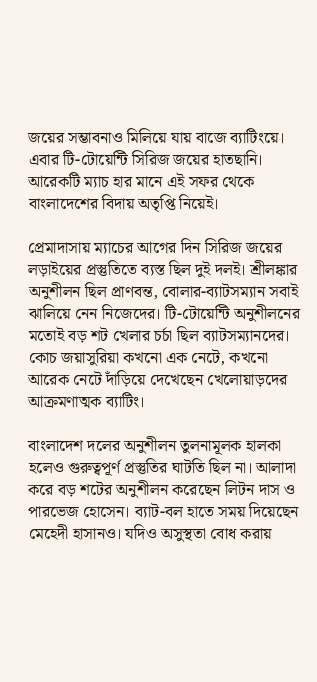জয়ের সম্ভাবনাও মিলিয়ে যায় বাজে ব্যাটিংয়ে। এবার টি-টোয়েন্টি সিরিজ জয়ের হাতছানি। আরেকটি ম্যাচ হার মানে এই সফর থেকে বাংলাদেশের বিদায় অতৃপ্তি নিয়েই।

প্রেমাদাসায় ম্যাচের আগের দিন সিরিজ জয়ের লড়াইয়ের প্রস্তুতিতে ব্যস্ত ছিল দুই দলই। শ্রীলঙ্কার অনুশীলন ছিল প্রাণবন্ত, বোলার-ব্যাটসম্যান সবাই ঝালিয়ে নেন নিজেদের। টি-টোয়েন্টি অনুশীলনের মতোই বড় শট খেলার চর্চা ছিল ব্যাটসম্যানদের। কোচ জয়াসুরিয়া কখনো এক নেটে, কখনো আরেক নেটে দাঁড়িয়ে দেখেছেন খেলোয়াড়দের আক্রমণাত্মক ব্যাটিং।

বাংলাদেশ দলের অনুশীলন তুলনামূলক হালকা হলেও গুরুত্বপূর্ণ প্রস্তুতির ঘাটতি ছিল না। আলাদা করে বড় শটের অনুশীলন করেছেন লিটন দাস ও পারভেজ হোসেন। ব্যাট-বল হাতে সময় দিয়েছেন মেহেদী হাসানও। যদিও অসুস্থতা বোধ করায়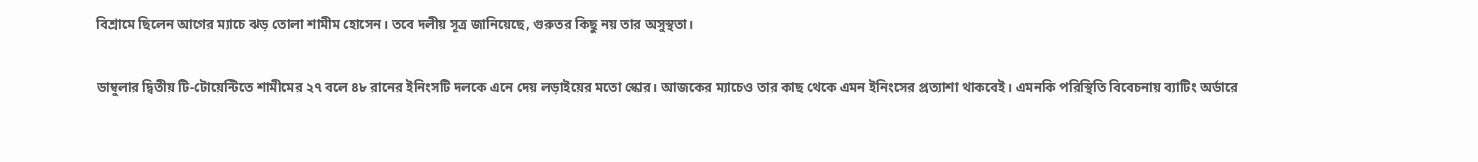বিশ্রামে ছিলেন আগের ম্যাচে ঝড় তোলা শামীম হোসেন। তবে দলীয় সূত্র জানিয়েছে, গুরুতর কিছু নয় তার অসুস্থতা।

ডাম্বুলার দ্বিতীয় টি-টোয়েন্টিতে শামীমের ২৭ বলে ৪৮ রানের ইনিংসটি দলকে এনে দেয় লড়াইয়ের মতো স্কোর। আজকের ম্যাচেও তার কাছ থেকে এমন ইনিংসের প্রত্যাশা থাকবেই। এমনকি পরিস্থিতি বিবেচনায় ব্যাটিং অর্ডারে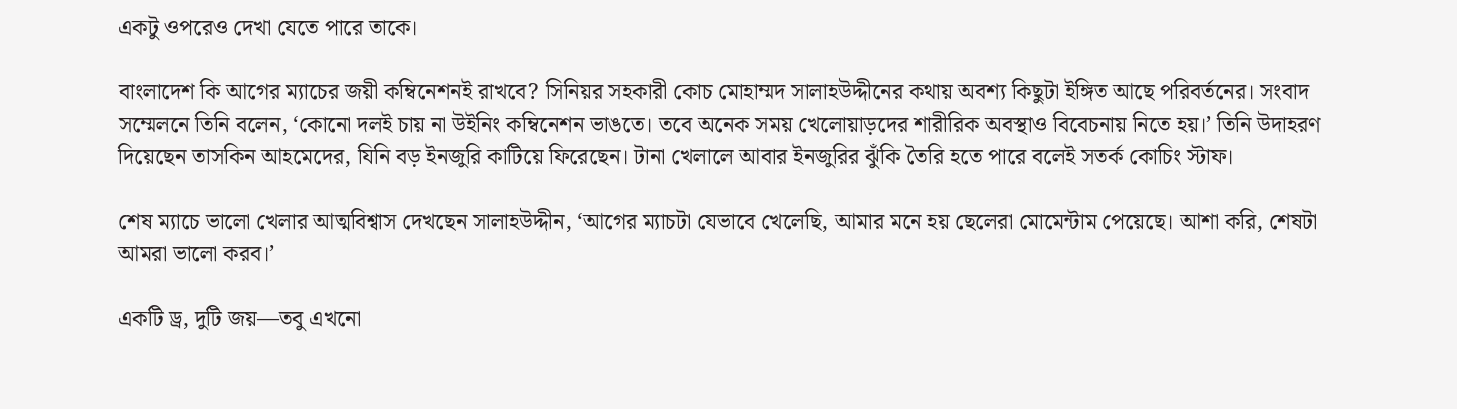একটু ওপরেও দেখা যেতে পারে তাকে।

বাংলাদেশ কি আগের ম্যাচের জয়ী কম্বিনেশনই রাখবে? সিনিয়র সহকারী কোচ মোহাম্মদ সালাহউদ্দীনের কথায় অবশ্য কিছুটা ইঙ্গিত আছে পরিবর্তনের। সংবাদ সম্মেলনে তিনি বলেন, ‘কোনো দলই চায় না উইনিং কম্বিনেশন ভাঙতে। তবে অনেক সময় খেলোয়াড়দের শারীরিক অবস্থাও বিবেচনায় নিতে হয়।’ তিনি উদাহরণ দিয়েছেন তাসকিন আহমেদের, যিনি বড় ইনজুরি কাটিয়ে ফিরেছেন। টানা খেলালে আবার ইনজুরির ঝুঁকি তৈরি হতে পারে বলেই সতর্ক কোচিং স্টাফ।

শেষ ম্যাচে ভালো খেলার আত্মবিশ্বাস দেখছেন সালাহউদ্দীন, ‘আগের ম্যাচটা যেভাবে খেলেছি, আমার মনে হয় ছেলেরা মোমেন্টাম পেয়েছে। আশা করি, শেষটা আমরা ভালো করব।’

একটি ড্র, দুটি জয়—তবু এখনো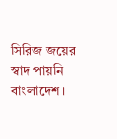সিরিজ জয়ের স্বাদ পায়নি বাংলাদেশ।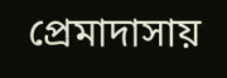প্রেমাদাসায়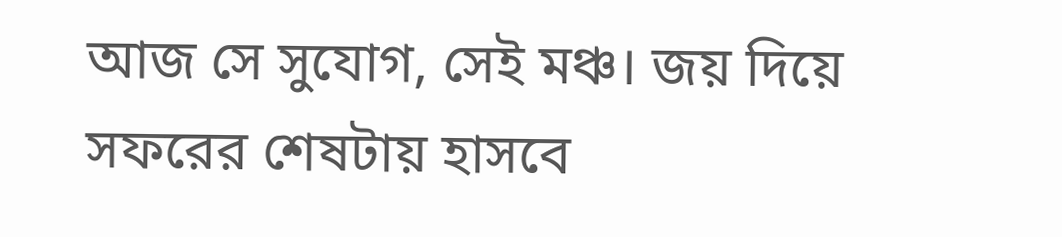আজ সে সুযোগ, সেই মঞ্চ। জয় দিয়ে সফরের শেষটায় হাসবে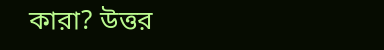কারা? উত্তর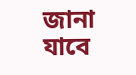জানা যাবে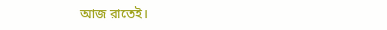আজ রাতেই।